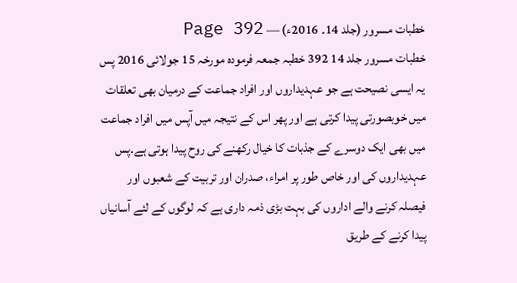خطبات مسرور (جلد 14۔ 2016ء) — Page 392
خطبات مسرور جلد 14 392 خطبہ جمعہ فرمودہ مورخہ 15 جولائی 2016 پس یہ ایسی نصیحت ہے جو عہدیداروں اور افراد جماعت کے درمیان بھی تعلقات میں خوبصورتی پیدا کرتی ہے اور پھر اس کے نتیجہ میں آپس میں افراد جماعت میں بھی ایک دوسرے کے جذبات کا خیال رکھنے کی روح پیدا ہوتی ہے۔پس عہدیداروں کی اور خاص طور پر امراء، صدران اور تربیت کے شعبوں اور فیصلہ کرنے والے اداروں کی بہت بڑی ذمہ داری ہے کہ لوگوں کے لئے آسانیاں پیدا کرنے کے طریق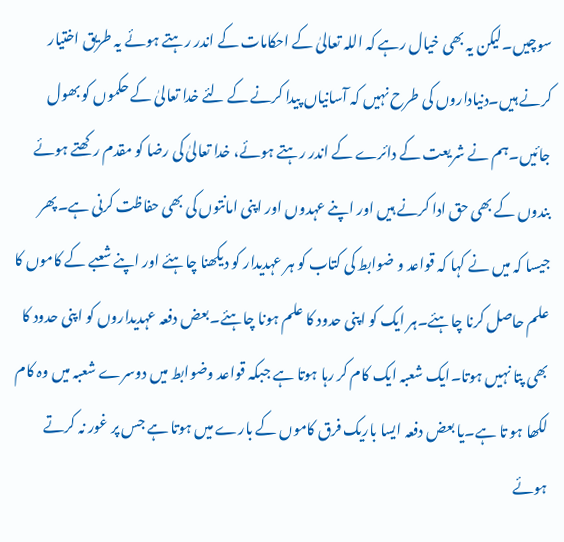سوچیں۔لیکن یہ بھی خیال رہے کہ اللہ تعالیٰ کے احکامات کے اندر رہتے ہوئے یہ طریق اختیار کرنے ہیں۔دنیاداروں کی طرح نہیں کہ آسانیاں پیدا کرنے کے لئے خدا تعالیٰ کے حکموں کو بھول جائیں۔ہم نے شریعت کے دائرے کے اندر رہتے ہوئے، خدا تعالیٰ کی رضا کو مقدم رکھتے ہوئے بندوں کے بھی حق ادا کرنے ہیں اور اپنے عہدوں اور اپنی امانتوں کی بھی حفاظت کرنی ہے۔پھر جیسا کہ میں نے کہا کہ قواعد و ضوابط کی کتاب کو ہر عہدیدار کو دیکھنا چاہئے اور اپنے شعبے کے کاموں کا علم حاصل کرنا چاہئے۔ہر ایک کو اپنی حدود کا علم ہونا چاہئے۔بعض دفعہ عہدیداروں کو اپنی حدود کا بھی پتا نہیں ہوتا۔ایک شعبہ ایک کام کر رہا ہوتا ہے جبکہ قواعد وضوابط میں دوسرے شعبہ میں وہ کام لکھا ہو تا ہے۔یا بعض دفعہ ایسا باریک فرق کاموں کے بارے میں ہوتا ہے جس پر غور نہ کرتے ہوئے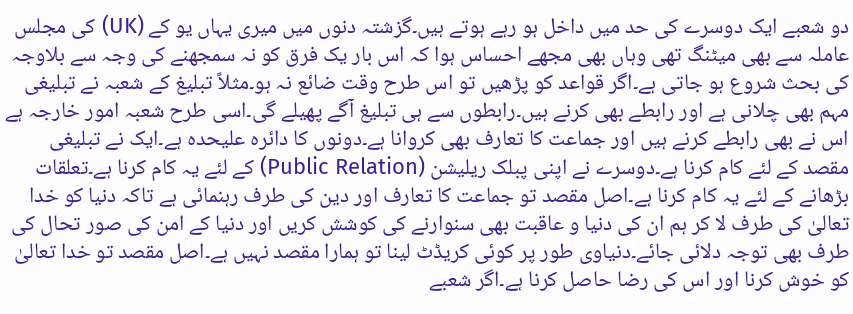دو شعبے ایک دوسرے کی حد میں داخل ہو رہے ہوتے ہیں۔گزشتہ دنوں میں میری یہاں یو کے (UK) کی مجلس عاملہ سے بھی میٹنگ تھی وہاں بھی مجھے احساس ہوا کہ اس بار یک فرق کو نہ سمجھنے کی وجہ سے بلاوجہ کی بحث شروع ہو جاتی ہے۔اگر قواعد کو پڑھیں تو اس طرح وقت ضائع نہ ہو۔مثلاً تبلیغ کے شعبہ نے تبلیغی مہم بھی چلانی ہے اور رابطے بھی کرنے ہیں۔رابطوں سے ہی تبلیغ آگے پھیلے گی۔اسی طرح شعبہ امور خارجہ ہے اس نے بھی رابطے کرنے ہیں اور جماعت کا تعارف بھی کروانا ہے۔دونوں کا دائرہ علیحدہ ہے۔ایک نے تبلیغی مقصد کے لئے کام کرنا ہے۔دوسرے نے اپنی پبلک ریلیشن (Public Relation) کے لئے یہ کام کرنا ہے۔تعلقات بڑھانے کے لئے یہ کام کرنا ہے۔اصل مقصد تو جماعت کا تعارف اور دین کی طرف رہنمائی ہے تاکہ دنیا کو خدا تعالیٰ کی طرف لا کر ہم ان کی دنیا و عاقبت بھی سنوارنے کی کوشش کریں اور دنیا کے امن کی صور تحال کی طرف بھی توجہ دلائی جائے۔دنیاوی طور پر کوئی کریڈٹ لینا تو ہمارا مقصد نہیں ہے۔اصل مقصد تو خدا تعالیٰ کو خوش کرنا اور اس کی رضا حاصل کرنا ہے۔اگر شعبے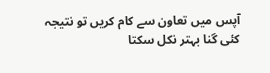آپس میں تعاون سے کام کریں تو نتیجہ کئی گنا بہتر نکل سکتا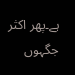ہے۔پھر اکثر جگہوں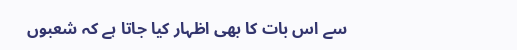سے اس بات کا بھی اظہار کیا جاتا ہے کہ شعبوں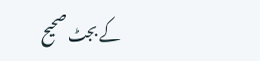کے بجٹ صحیح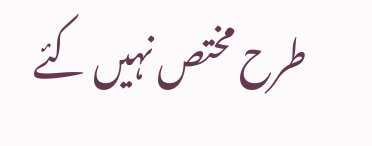طرح مختص نہیں کئے